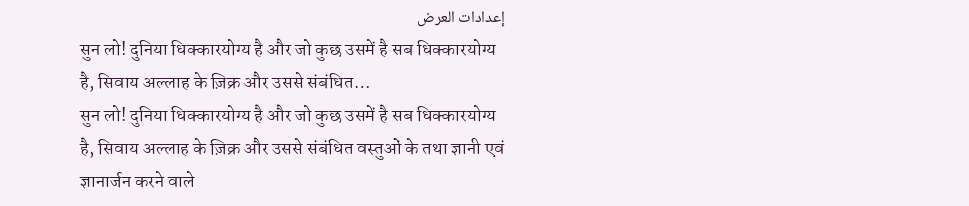إعدادات العرض
सुन लो! दुनिया धिक्कारयोग्य है और जो कुछ उसमें है सब धिक्कारयोग्य है, सिवाय अल्लाह के ज़िक्र और उससे संबंधित…
सुन लो! दुनिया धिक्कारयोग्य है और जो कुछ उसमें है सब धिक्कारयोग्य है, सिवाय अल्लाह के ज़िक्र और उससे संबंधित वस्तुओं के तथा ज्ञानी एवं ज्ञानार्जन करने वाले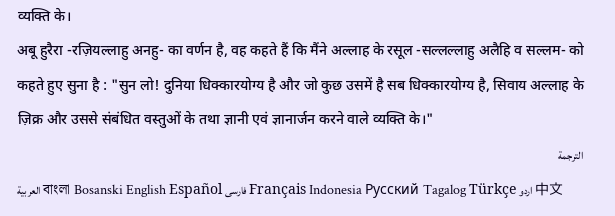व्यक्ति के।
अबू हुरैरा -रज़ियल्लाहु अनहु- का वर्णन है, वह कहते हैं कि मैंने अल्लाह के रसूल -सल्लल्लाहु अलैहि व सल्लम- को कहते हुए सुना है : "सुन लो! दुनिया धिक्कारयोग्य है और जो कुछ उसमें है सब धिक्कारयोग्य है, सिवाय अल्लाह के ज़िक्र और उससे संबंधित वस्तुओं के तथा ज्ञानी एवं ज्ञानार्जन करने वाले व्यक्ति के।"
الترجمة
العربية বাংলা Bosanski English Español فارسی Français Indonesia Русский Tagalog Türkçe اردو 中文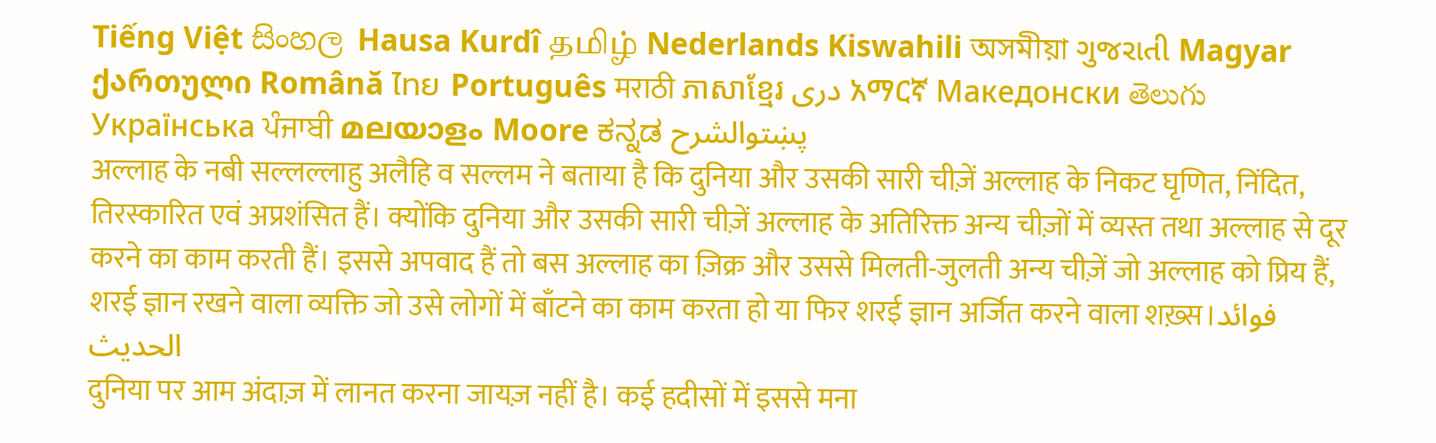Tiếng Việt සිංහල Hausa Kurdî தமிழ் Nederlands Kiswahili অসমীয়া ગુજરાતી Magyar ქართული Română ไทย Português मराठी ភាសាខ្មែរ دری አማርኛ Македонски తెలుగు Українська ਪੰਜਾਬੀ മലയാളം Moore ಕನ್ನಡ پښتوالشرح
अल्लाह के नबी सल्लल्लाहु अलैहि व सल्लम ने बताया है कि दुनिया और उसकी सारी चीज़ें अल्लाह के निकट घृणित, निंदित, तिरस्कारित एवं अप्रशंसित हैं। क्योंकि दुनिया और उसकी सारी चीज़ें अल्लाह के अतिरिक्त अन्य चीज़ों में व्यस्त तथा अल्लाह से दूर करने का काम करती हैं। इससे अपवाद हैं तो बस अल्लाह का ज़िक्र और उससे मिलती-जुलती अन्य चीज़ें जो अल्लाह को प्रिय हैं, शरई ज्ञान रखने वाला व्यक्ति जो उसे लोगों में बाँटने का काम करता हो या फिर शरई ज्ञान अर्जित करने वाला शख़्स।فوائد الحديث
दुनिया पर आम अंदाज़ में लानत करना जायज़ नहीं है। कई हदीसों में इससे मना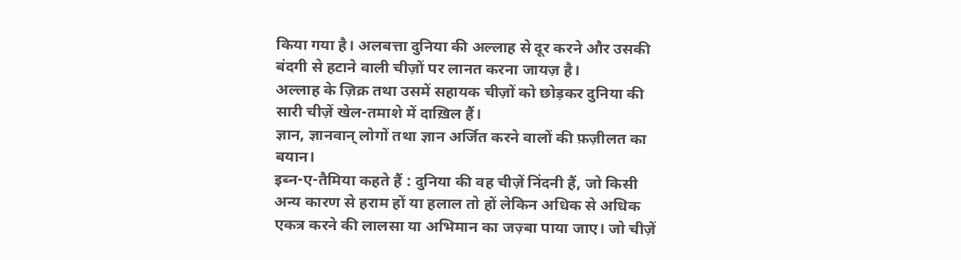किया गया है। अलबत्ता दुनिया की अल्लाह से दूर करने और उसकी बंदगी से हटाने वाली चीज़ों पर लानत करना जायज़ है।
अल्लाह के ज़िक्र तथा उसमें सहायक चीज़ों को छोड़कर दुनिया की सारी चीज़ें खेल-तमाशे में दाख़िल हैं।
ज्ञान, ज्ञानवान् लोगों तथा ज्ञान अर्जित करने वालों की फ़ज़ीलत का बयान।
इब्न-ए-तैमिया कहते हैं : दुनिया की वह चीज़ें निंदनी हैं, जो किसी अन्य कारण से हराम हों या हलाल तो हों लेकिन अधिक से अधिक एकत्र करने की लालसा या अभिमान का जज़्बा पाया जाए। जो चीज़ें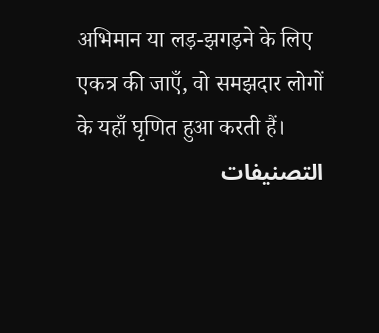अभिमान या लड़-झगड़ने के लिए एकत्र की जाएँ, वो समझदार लोगों के यहाँ घृणित हुआ करती हैं।
التصنيفات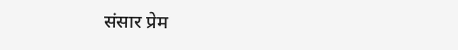संसार प्रेम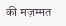की मज़म्मत